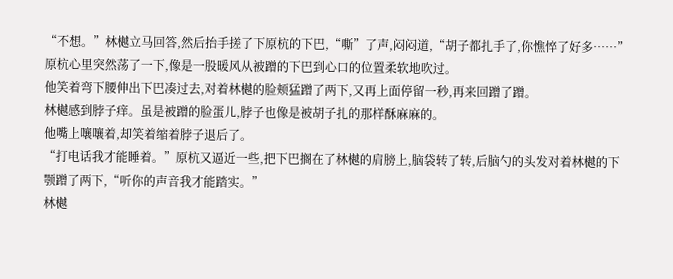“不想。”林樾立马回答,然后抬手搓了下原杭的下巴,“嘶”了声,闷闷道,“胡子都扎手了,你憔悴了好多……”
原杭心里突然荡了一下,像是一股暖风从被蹭的下巴到心口的位置柔软地吹过。
他笑着弯下腰伸出下巴凑过去,对着林樾的脸颊猛蹭了两下,又再上面停留一秒,再来回蹭了蹭。
林樾感到脖子痒。虽是被蹭的脸蛋儿,脖子也像是被胡子扎的那样酥麻麻的。
他嘴上嚷嚷着,却笑着缩着脖子退后了。
“打电话我才能睡着。”原杭又逼近一些,把下巴搁在了林樾的肩膀上,脑袋转了转,后脑勺的头发对着林樾的下颚蹭了两下,“听你的声音我才能踏实。”
林樾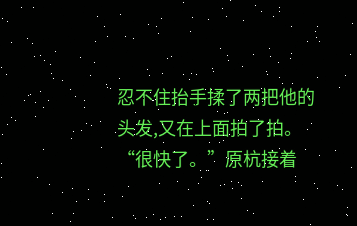忍不住抬手揉了两把他的头发,又在上面拍了拍。
“很快了。”原杭接着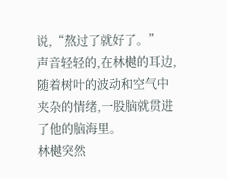说,“熬过了就好了。”
声音轻轻的,在林樾的耳边,随着树叶的波动和空气中夹杂的情绪,一股脑就贯进了他的脑海里。
林樾突然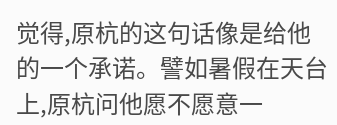觉得,原杭的这句话像是给他的一个承诺。譬如暑假在天台上,原杭问他愿不愿意一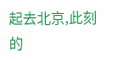起去北京,此刻的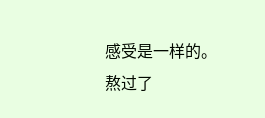感受是一样的。
熬过了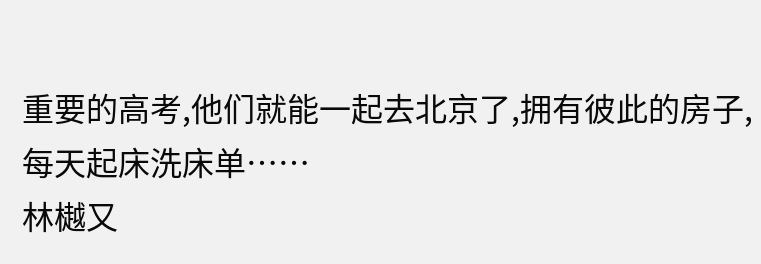重要的高考,他们就能一起去北京了,拥有彼此的房子,每天起床洗床单……
林樾又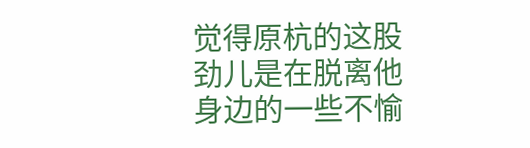觉得原杭的这股劲儿是在脱离他身边的一些不愉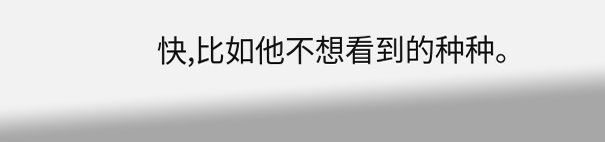快,比如他不想看到的种种。